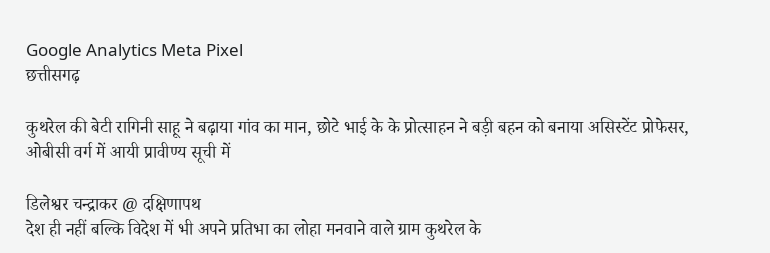Google Analytics Meta Pixel
छत्तीसगढ़

कुथरेल की बेटी रागिनी साहू ने बढ़ाया गांव का मान, छोटे भाई के के प्रोत्साहन ने बड़ी बहन को बनाया असिस्टेंट प्रोफेसर, ओबीसी वर्ग में आयी प्रावीण्य सूची में

डिलेश्वर चन्द्राकर @ दक्षिणापथ
देश ही नहीं बल्कि विदेश में भी अपने प्रतिभा का लोहा मनवाने वाले ग्राम कुथरेल के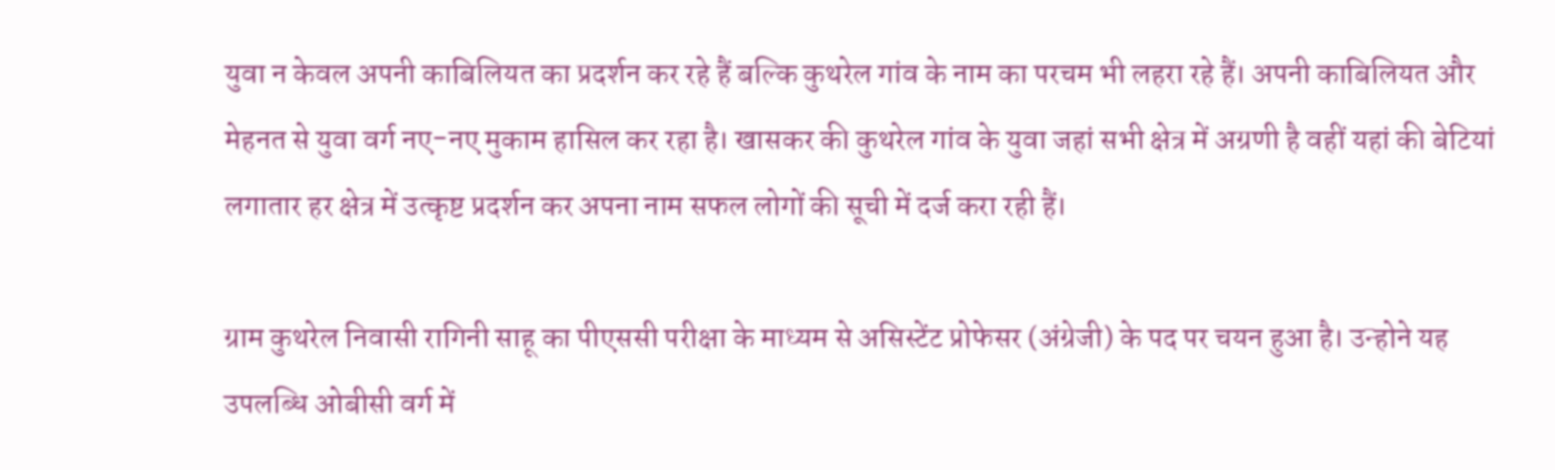युवा न केवल अपनी काबिलियत का प्रदर्शन कर रहे हैं बल्कि कुथरेल गांव के नाम का परचम भी लहरा रहे हैं। अपनी काबिलियत और मेहनत से युवा वर्ग नए-नए मुकाम हासिल कर रहा है। खासकर की कुथरेल गांव के युवा जहां सभी क्षेत्र में अग्रणी है वहीं यहां की बेटियां लगातार हर क्षेत्र में उत्कृष्ट प्रदर्शन कर अपना नाम सफल लोगों की सूची में दर्ज करा रही हैं।

ग्राम कुथरेल निवासी रागिनी साहू का पीएससी परीक्षा के माध्यम से असिस्टेंट प्रोफेसर (अंग्रेजी) के पद पर चयन हुआ है। उन्होने यह उपलब्धि ओबीसी वर्ग में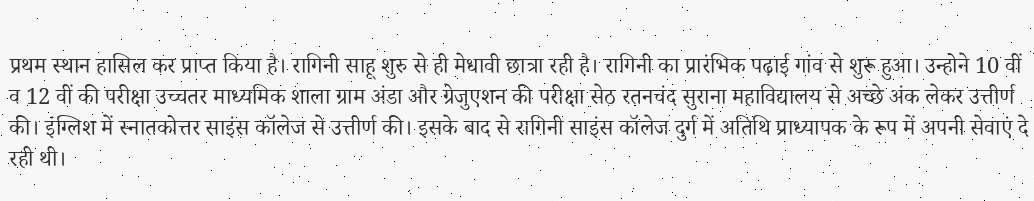प्रथम स्थान हासिल कर प्राप्त किया है। रागिनी साहू शुरु से ही मेधावी छात्रा रही है। रागिनी का प्रारंभिक पढ़ाई गांव से शुरू हुआ। उन्होने 10 वीं व 12 वीं की परीक्षा उच्चतर माध्यमिक शाला ग्राम अंडा और ग्रेजुएशन की परीक्षा सेठ रतनचंद सुराना महाविद्यालय से अच्छे अंक लेकर उत्तीर्ण की। इंग्लिश में स्नातकोत्तर साइंस कॉलेज से उत्तीर्ण की। इसके बाद से रागिनी साइंस कॉलेज दुर्ग में अतिथि प्राध्यापक के रूप में अपनी सेवाएं दे रही थी।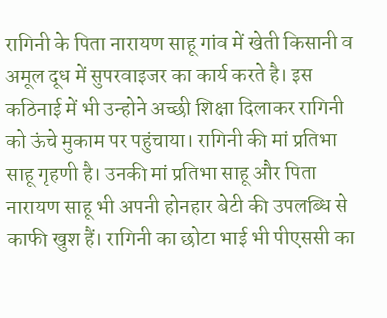रागिनी के पिता नारायण साहू गांव में खेती किसानी व अमूल दूध में सुपरवाइजर का कार्य करते है। इस कठिनाई में भी उन्होने अच्छी शिक्षा दिलाकर रागिनी को ऊंचे मुकाम पर पहुंचाया। रागिनी की मां प्रतिभा साहू गृहणी है। उनकी मां प्रतिभा साहू और पिता नारायण साहू भी अपनी होनहार बेटी की उपलब्धि से काफी खुश हैं। रागिनी का छोटा भाई भी पीएससी का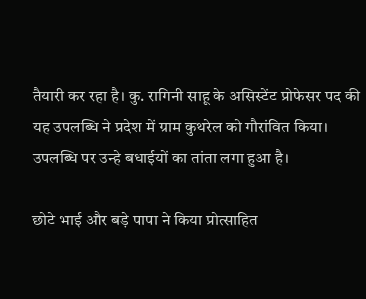तैयारी कर रहा है। कु. रागिनी साहू के असिस्टेंट प्रोफेसर पद की यह उपलब्धि ने प्रदेश में ग्राम कुथरेल को गौरांवित किया। उपलब्धि पर उन्हे बधाईयों का तांता लगा हुआ है।

छोटे भाई और बड़े पापा ने किया प्रोत्साहित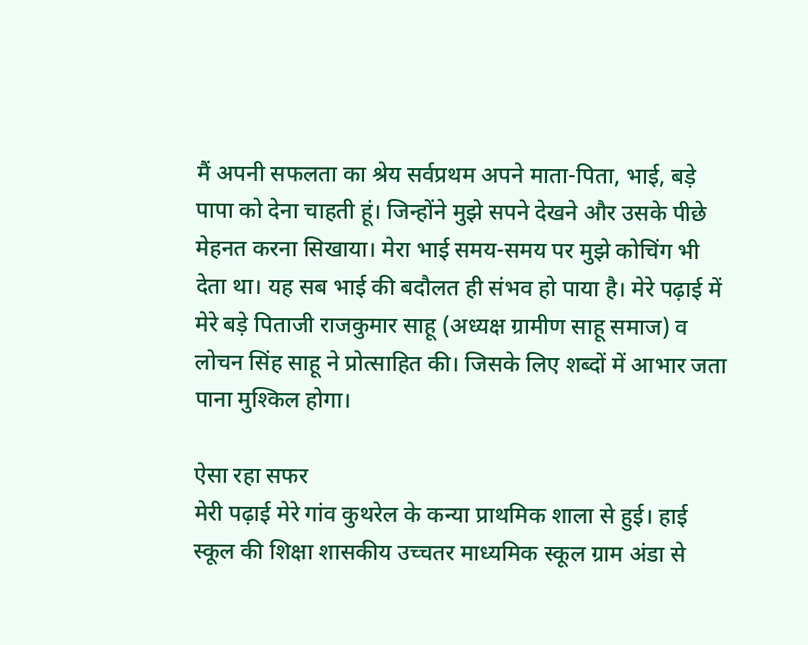मैं अपनी सफलता का श्रेय सर्वप्रथम अपने माता-पिता, भाई, बड़े पापा को देना चाहती हूं। जिन्होंने मुझे सपने देखने और उसके पीछे मेहनत करना सिखाया। मेरा भाई समय-समय पर मुझे कोचिंग भी देता था। यह सब भाई की बदौलत ही संभव हो पाया है। मेरे पढ़ाई में मेरे बड़े पिताजी राजकुमार साहू (अध्यक्ष ग्रामीण साहू समाज) व लोचन सिंह साहू ने प्रोत्साहित की। जिसके लिए शब्दों में आभार जता पाना मुश्किल होगा।

ऐसा रहा सफर
मेरी पढ़ाई मेरे गांव कुथरेल के कन्या प्राथमिक शाला से हुई। हाई स्कूल की शिक्षा शासकीय उच्चतर माध्यमिक स्कूल ग्राम अंडा से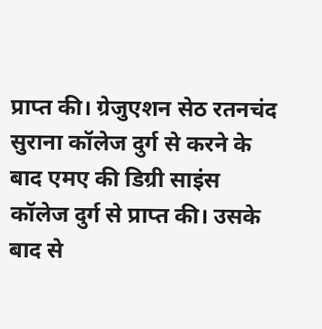प्राप्त की। ग्रेजुएशन सेठ रतनचंद सुराना कॉलेज दुर्ग से करने के बाद एमए की डिग्री साइंस कॉलेज दुर्ग से प्राप्त की। उसके बाद से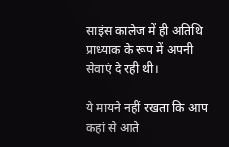साइंस कालेज में ही अतिथि प्राध्याक के रूप में अपनी सेवाएं दे रही थी।

ये मायने नहीं रखता कि आप कहां से आते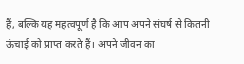हैं, बल्कि यह महत्वपूर्ण है कि आप अपने संघर्ष से कितनी ऊंचाई को प्राप्त करते हैं। अपने जीवन का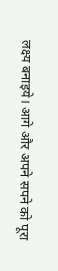लक्ष्य बनाइये। आगे और अपने सपने को पूरा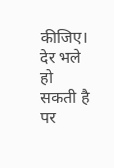कीजिए। देर भले हो सकती है पर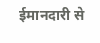ईमानदारी से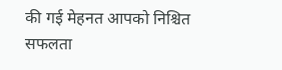की गई मेहनत आपको निश्चित सफलता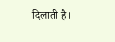दिलाती है।